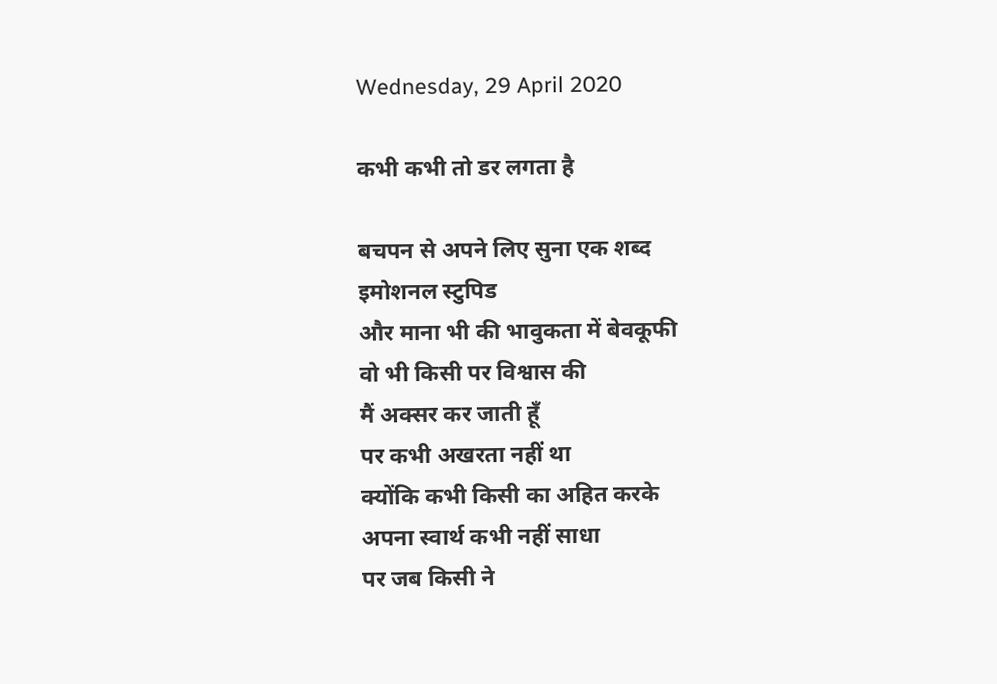Wednesday, 29 April 2020

कभी कभी तो डर लगता है

बचपन से अपने लिए सुना एक शब्द
इमोशनल स्टुपिड
और माना भी की भावुकता में बेवकूफी
वो भी किसी पर विश्वास की
मैं अक्सर कर जाती हूँ
पर कभी अखरता नहीं था
क्योंकि कभी किसी का अहित करके
अपना स्वार्थ कभी नहीं साधा
पर जब किसी ने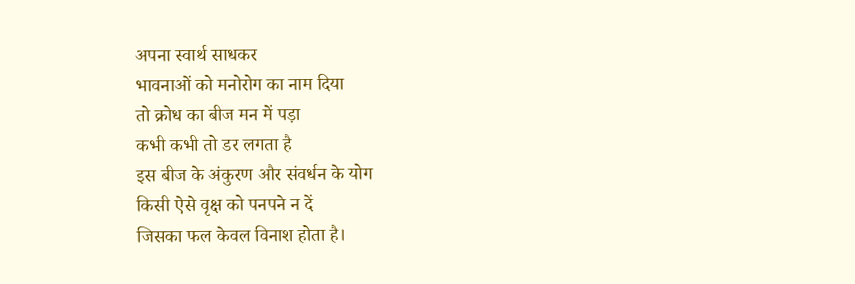अपना स्वार्थ साधकर
भावनाओं को मनोरोग का नाम दिया
तो क्रोध का बीज मन में पड़ा
कभी कभी तो डर लगता है
इस बीज के अंकुरण और संवर्धन के योग
किसी ऐसे वृक्ष को पनपने न दें
जिसका फल केवल विनाश होता है।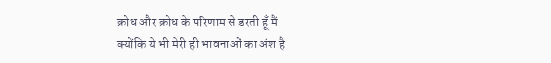क्रोध और क्रोध के परिणाम से डरती हूँ मैं
क्योंकि ये भी मेरी ही भावनाओं का अंश है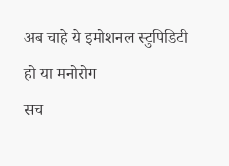अब चाहे ये इमोशनल स्टुपिडिटी हो या मनोरोग
सच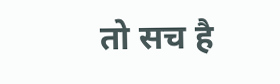तो सच है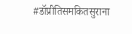#डॉप्रीतिसमकितसुराना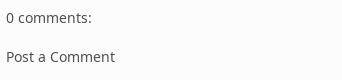0 comments:

Post a Comment